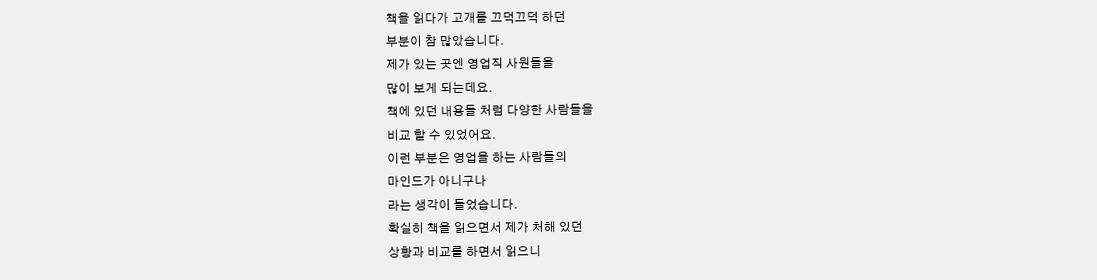책을 읽다가 고개를 끄덕끄덕 하던
부분이 참 많았습니다.
제가 있는 곳엔 영업직 사원들을
많이 보게 되는데요.
책에 있던 내용들 처럼 다양한 사람들을
비교 할 수 있었어요.
이런 부분은 영업을 하는 사람들의
마인드가 아니구나
라는 생각이 들었습니다.
확실히 책을 읽으면서 제가 처해 있던
상황과 비교를 하면서 읽으니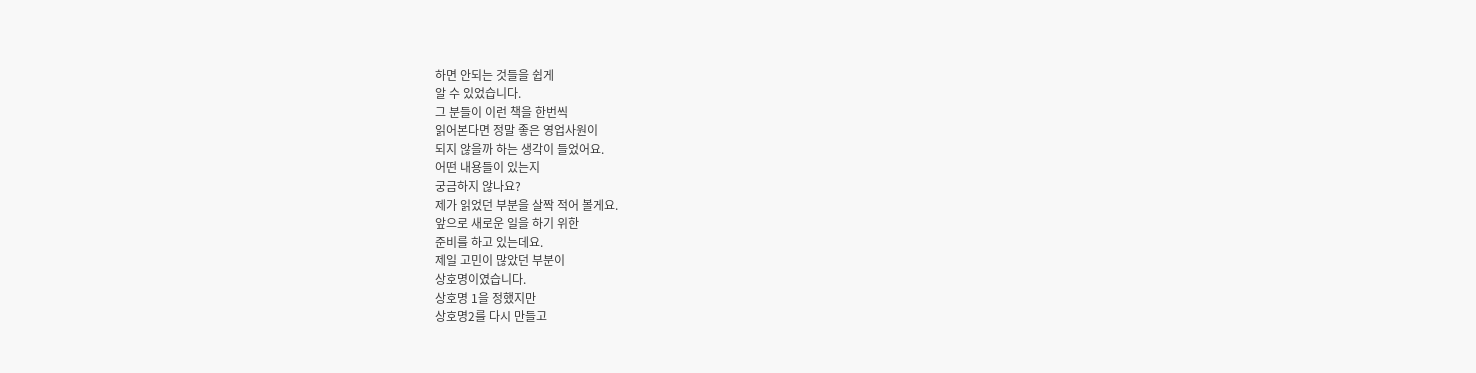하면 안되는 것들을 쉽게
알 수 있었습니다.
그 분들이 이런 책을 한번씩
읽어본다면 정말 좋은 영업사원이
되지 않을까 하는 생각이 들었어요.
어떤 내용들이 있는지
궁금하지 않나요?
제가 읽었던 부분을 살짝 적어 볼게요.
앞으로 새로운 일을 하기 위한
준비를 하고 있는데요.
제일 고민이 많았던 부분이
상호명이였습니다.
상호명 1을 정했지만
상호명2를 다시 만들고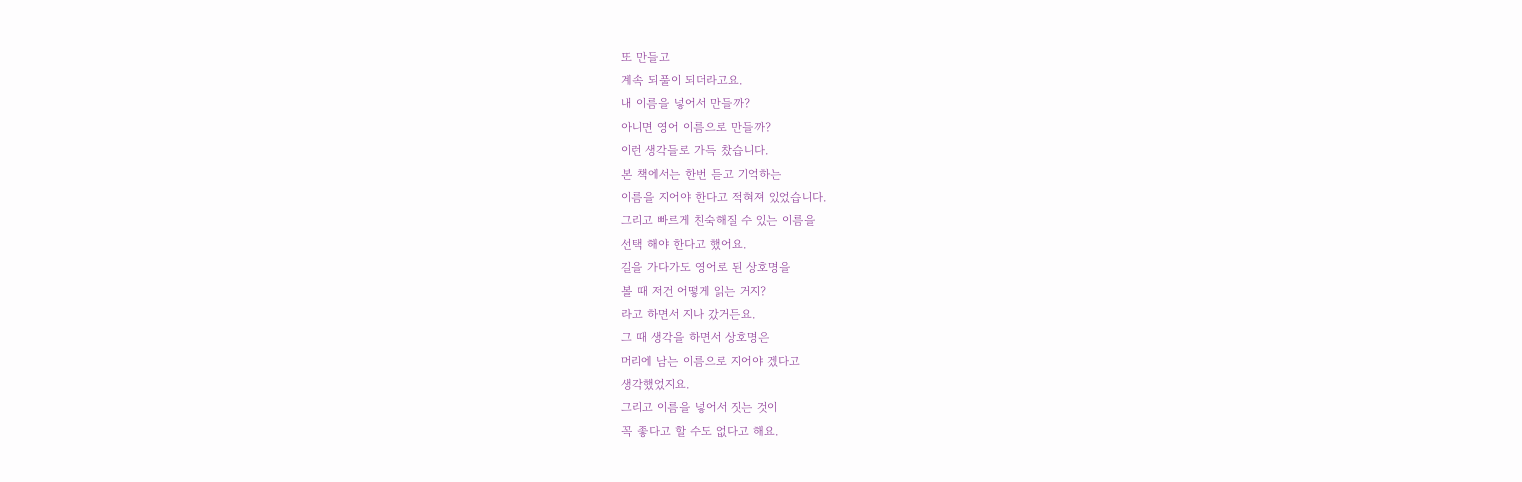또 만들고
계속 되풀이 되더라고요.
내 이름을 넣어서 만들까?
아니면 영어 이름으로 만들까?
이런 생각들로 가득 찼습니다.
본 책에서는 한번 듣고 기억하는
이름을 지어야 한다고 적혀져 있었습니다.
그리고 빠르게 친숙해질 수 있는 이름을
선택 해야 한다고 했어요.
길을 가다가도 영어로 된 상호명을
볼 때 저건 어떻게 읽는 거지?
라고 하면서 지나 갔거든요.
그 때 생각을 하면서 상호명은
머리에 남는 이름으로 지어야 겠다고
생각했었지요.
그리고 이름을 넣어서 짓는 것이
꼭 좋다고 할 수도 없다고 해요.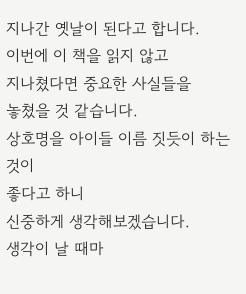지나간 옛날이 된다고 합니다.
이번에 이 책을 읽지 않고
지나쳤다면 중요한 사실들을
놓쳤을 것 같습니다.
상호명을 아이들 이름 짓듯이 하는 것이
좋다고 하니
신중하게 생각해보겠습니다.
생각이 날 때마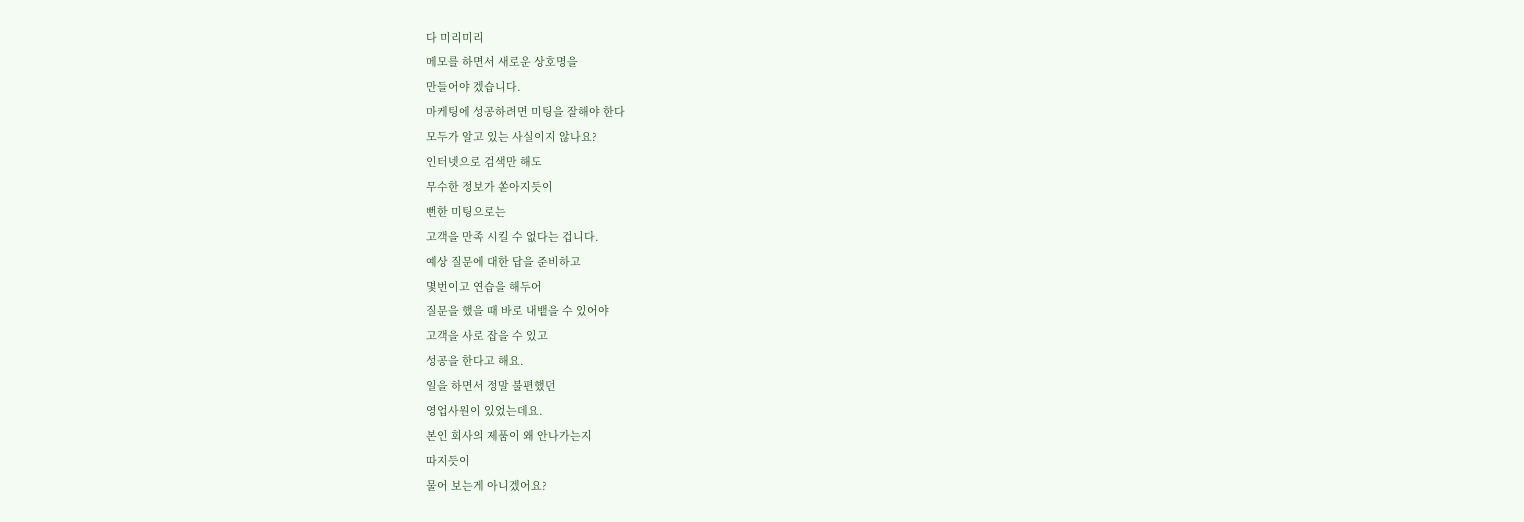다 미리미리
메모를 하면서 새로운 상호명을
만들어야 겠습니다.
마케팅에 성공하려면 미팅을 잘해야 한다
모두가 알고 있는 사실이지 않나요?
인터넷으로 검색만 해도
무수한 정보가 쏟아지듯이
뻔한 미팅으로는
고객을 만족 시킬 수 없다는 겁니다.
예상 질문에 대한 답을 준비하고
몇번이고 연습을 해두어
질문을 했을 때 바로 내뱉을 수 있어야
고객을 사로 잡을 수 있고
성공을 한다고 해요.
일을 하면서 정말 불편했던
영업사원이 있었는데요.
본인 회사의 제품이 왜 안나가는지
따지듯이
물어 보는게 아니겠어요?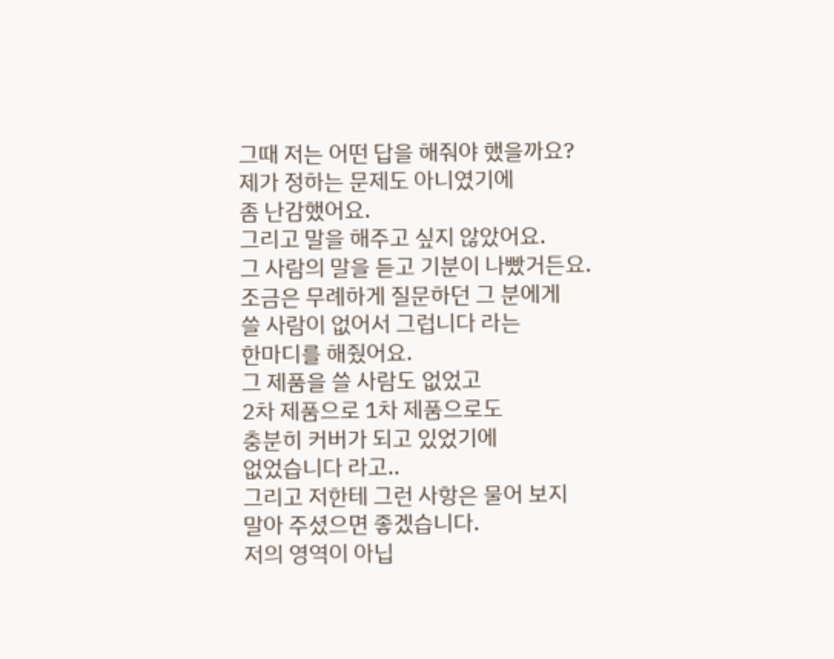그때 저는 어떤 답을 해줘야 했을까요?
제가 정하는 문제도 아니였기에
좀 난감했어요.
그리고 말을 해주고 싶지 않았어요.
그 사람의 말을 듣고 기분이 나빴거든요.
조금은 무례하게 질문하던 그 분에게
쓸 사람이 없어서 그럽니다 라는
한마디를 해줬어요.
그 제품을 쓸 사람도 없었고
2차 제품으로 1차 제품으로도
충분히 커버가 되고 있었기에
없었습니다 라고..
그리고 저한테 그런 사항은 물어 보지
말아 주셨으면 좋겠습니다.
저의 영역이 아닙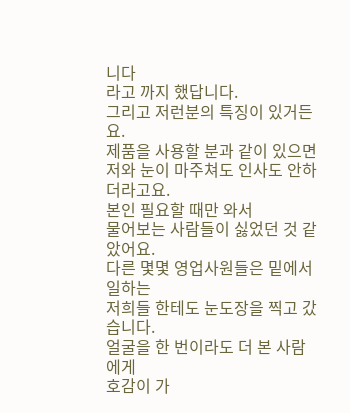니다
라고 까지 했답니다.
그리고 저런분의 특징이 있거든요.
제품을 사용할 분과 같이 있으면
저와 눈이 마주쳐도 인사도 안하더라고요.
본인 필요할 때만 와서
물어보는 사람들이 싫었던 것 같았어요.
다른 몇몇 영업사원들은 밑에서 일하는
저희들 한테도 눈도장을 찍고 갔습니다.
얼굴을 한 번이라도 더 본 사람에게
호감이 가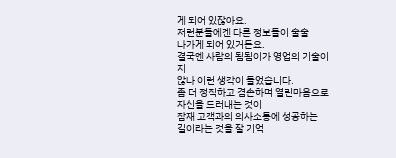게 되어 있잖아요.
저런분들에겐 다른 정보들이 술술
나가게 되어 있거든요.
결국엔 사람의 됨됨이가 영업의 기술이지
않나 이런 생각이 들었습니다.
좀 더 정직하고 겸손하며 열린마음으로
자신을 드러내는 것이
잠재 고객과의 의사소통에 성공하는
길이라는 것을 잘 기억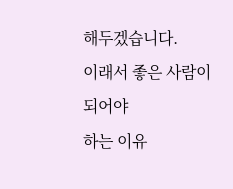해두겠습니다.
이래서 좋은 사람이 되어야
하는 이유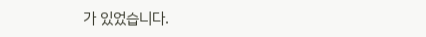가 있었습니다.